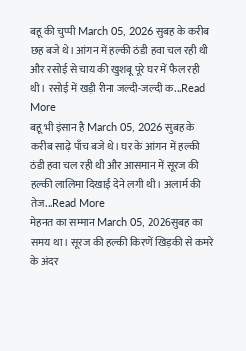बहू की चुप्पी March 05, 2026 सुबह के करीब छह बजे थे। आंगन में हल्की ठंडी हवा चल रही थी और रसोई से चाय की खुशबू पूरे घर में फैल रही थी। रसोई में खड़ी रीना जल्दी-जल्दी क...Read More
बहू भी इंसान है March 05, 2026 सुबह के करीब साढ़े पाँच बजे थे। घर के आंगन में हल्की ठंडी हवा चल रही थी और आसमान में सूरज की हल्की लालिमा दिखाई देने लगी थी। अलार्म की तेज...Read More
मेहनत का सम्मान March 05, 2026सुबह का समय था। सूरज की हल्की किरणें खिड़की से कमरे के अंदर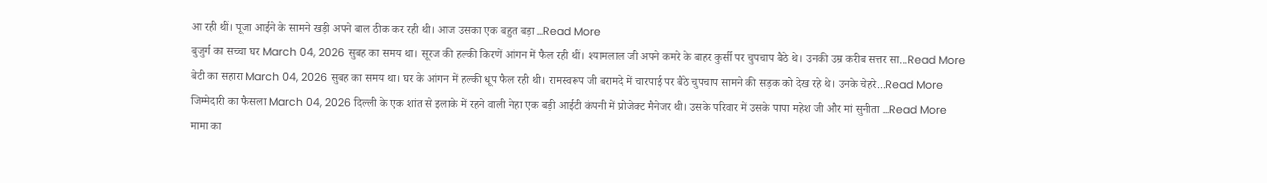आ रही थीं। पूजा आईने के सामने खड़ी अपने बाल ठीक कर रही थी। आज उसका एक बहुत बड़ा ...Read More
बुजुर्ग का सच्चा घर March 04, 2026 सुबह का समय था। सूरज की हल्की किरणें आंगन में फैल रही थीं। श्यामलाल जी अपने कमरे के बाहर कुर्सी पर चुपचाप बैठे थे। उनकी उम्र करीब सत्तर सा...Read More
बेटी का सहारा March 04, 2026 सुबह का समय था। घर के आंगन में हल्की धूप फैल रही थी। रामस्वरूप जी बरामदे में चारपाई पर बैठे चुपचाप सामने की सड़क को देख रहे थे। उनके चेहरे...Read More
जिम्मेदारी का फैसला March 04, 2026 दिल्ली के एक शांत से इलाके में रहने वाली नेहा एक बड़ी आईटी कंपनी में प्रोजेक्ट मैनेजर थी। उसके परिवार में उसके पापा महेश जी और मां सुनीता ...Read More
मामा का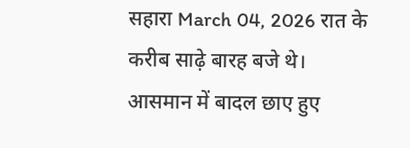सहारा March 04, 2026 रात के करीब साढ़े बारह बजे थे। आसमान में बादल छाए हुए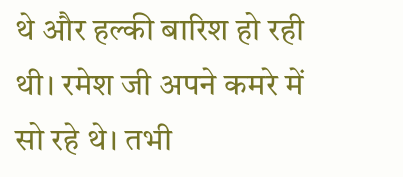थे और हल्की बारिश हो रही थी। रमेश जी अपने कमरे में सो रहे थे। तभी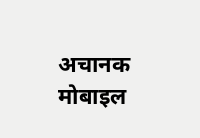अचानक मोबाइल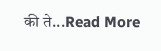की ते...Read More